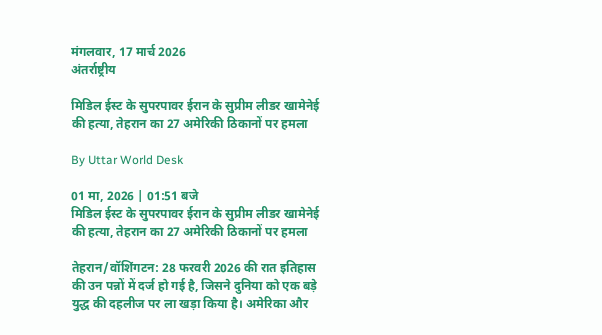मंगलवार, 17 मार्च 2026
अंतर्राष्ट्रीय

मिडिल ईस्ट के सुपरपावर ईरान के सुप्रीम लीडर खामेनेई की हत्या, तेहरान का 27 अमेरिकी ठिकानों पर हमला

By Uttar World Desk

01 मा, 2026 | 01:51 बजे
मिडिल ईस्ट के सुपरपावर ईरान के सुप्रीम लीडर खामेनेई की हत्या, तेहरान का 27 अमेरिकी ठिकानों पर हमला

तेहरान/वॉशिंगटन: 28 फरवरी 2026 की रात इतिहास की उन पन्नों में दर्ज हो गई है, जिसने दुनिया को एक बड़े युद्ध की दहलीज पर ला खड़ा किया है। अमेरिका और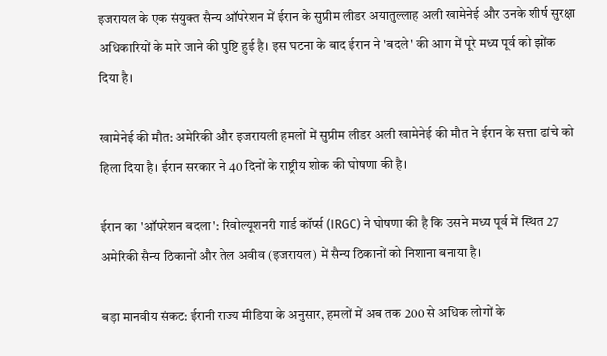इजरायल के एक संयुक्त सैन्य ऑपरेशन में ईरान के सुप्रीम लीडर अयातुल्लाह अली खामेनेई और उनके शीर्ष सुरक्षा अधिकारियों के मारे जाने की पुष्टि हुई है। इस घटना के बाद ईरान ने 'बदले' की आग में पूरे मध्य पूर्व को झोंक दिया है।

खामेनेई की मौत: अमेरिकी और इजरायली हमलों में सुप्रीम लीडर अली खामेनेई की मौत ने ईरान के सत्ता ढांचे को हिला दिया है। ईरान सरकार ने 40 दिनों के राष्ट्रीय शोक की घोषणा की है।

ईरान का 'ऑपरेशन बदला': रिवोल्यूशनरी गार्ड कॉर्प्स (IRGC) ने घोषणा की है कि उसने मध्य पूर्व में स्थित 27 अमेरिकी सैन्य ठिकानों और तेल अवीव (इजरायल) में सैन्य ठिकानों को निशाना बनाया है।

बड़ा मानवीय संकट: ईरानी राज्य मीडिया के अनुसार, हमलों में अब तक 200 से अधिक लोगों के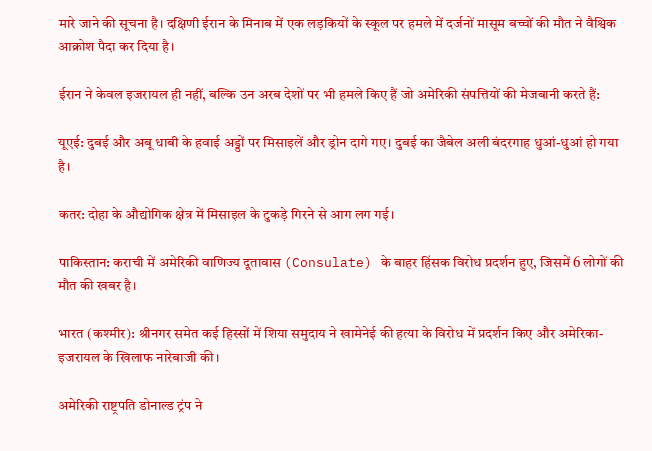मारे जाने की सूचना है। दक्षिणी ईरान के मिनाब में एक लड़कियों के स्कूल पर हमले में दर्जनों मासूम बच्चों की मौत ने वैश्विक आक्रोश पैदा कर दिया है।

ईरान ने केवल इजरायल ही नहीं, बल्कि उन अरब देशों पर भी हमले किए हैं जो अमेरिकी संपत्तियों की मेजबानी करते हैं:

यूएई: दुबई और अबू धाबी के हवाई अड्डों पर मिसाइलें और ड्रोन दागे गए। दुबई का जैबेल अली बंदरगाह धुआं-धुआं हो गया है।

कतर: दोहा के औद्योगिक क्षेत्र में मिसाइल के टुकड़े गिरने से आग लग गई।

पाकिस्तान: कराची में अमेरिकी वाणिज्य दूतावास (Consulate) के बाहर हिंसक विरोध प्रदर्शन हुए, जिसमें 6 लोगों की मौत की खबर है।

भारत (कश्मीर): श्रीनगर समेत कई हिस्सों में शिया समुदाय ने खामेनेई की हत्या के विरोध में प्रदर्शन किए और अमेरिका-इजरायल के खिलाफ नारेबाजी की।

अमेरिकी राष्ट्रपति डोनाल्ड ट्रंप ने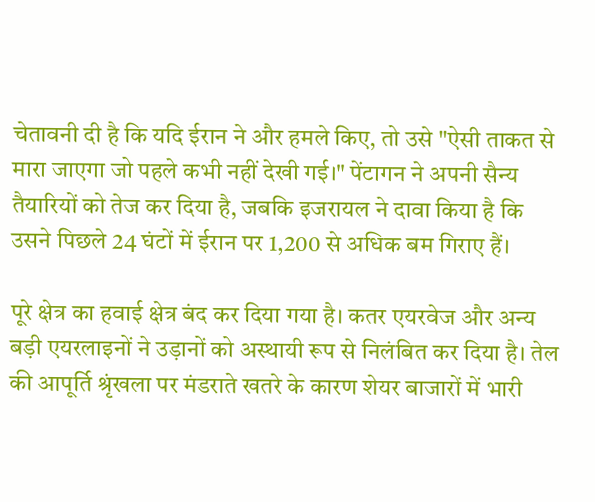चेतावनी दी है कि यदि ईरान ने और हमले किए, तो उसे "ऐसी ताकत से मारा जाएगा जो पहले कभी नहीं देखी गई।" पेंटागन ने अपनी सैन्य तैयारियों को तेज कर दिया है, जबकि इजरायल ने दावा किया है कि उसने पिछले 24 घंटों में ईरान पर 1,200 से अधिक बम गिराए हैं।

पूरे क्षेत्र का हवाई क्षेत्र बंद कर दिया गया है। कतर एयरवेज और अन्य बड़ी एयरलाइनों ने उड़ानों को अस्थायी रूप से निलंबित कर दिया है। तेल की आपूर्ति श्रृंखला पर मंडराते खतरे के कारण शेयर बाजारों में भारी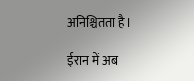अनिश्चितता है।

ईरान में अब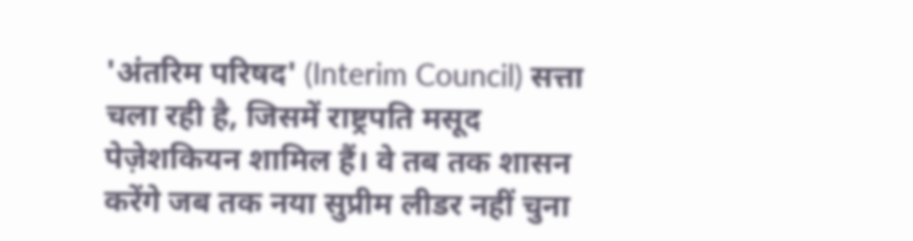'अंतरिम परिषद' (Interim Council) सत्ता चला रही है, जिसमें राष्ट्रपति मसूद पेज़ेशकियन शामिल हैं। वे तब तक शासन करेंगे जब तक नया सुप्रीम लीडर नहीं चुना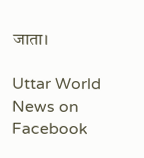जाता।

Uttar World News on Facebook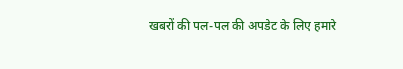खबरों की पल-पल की अपडेट के लिए हमारे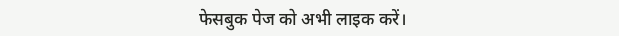फेसबुक पेज को अभी लाइक करें।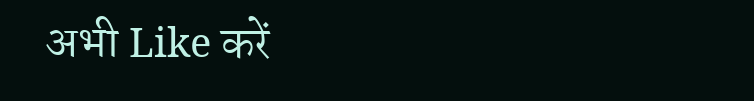अभी Like करें